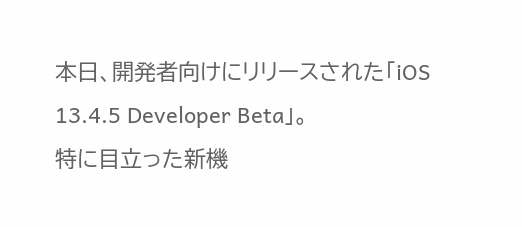本日、開発者向けにリリースされた「iOS 13.4.5 Developer Beta」。
特に目立った新機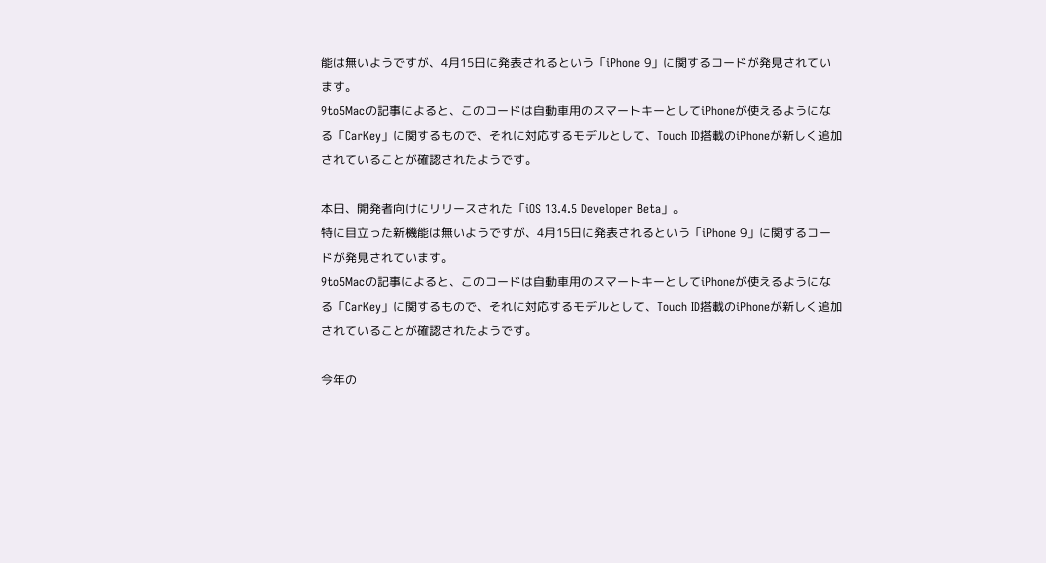能は無いようですが、4月15日に発表されるという「iPhone 9」に関するコードが発見されています。
9to5Macの記事によると、このコードは自動車用のスマートキーとしてiPhoneが使えるようになる「CarKey」に関するもので、それに対応するモデルとして、Touch ID搭載のiPhoneが新しく追加されていることが確認されたようです。

本日、開発者向けにリリースされた「iOS 13.4.5 Developer Beta」。
特に目立った新機能は無いようですが、4月15日に発表されるという「iPhone 9」に関するコードが発見されています。
9to5Macの記事によると、このコードは自動車用のスマートキーとしてiPhoneが使えるようになる「CarKey」に関するもので、それに対応するモデルとして、Touch ID搭載のiPhoneが新しく追加されていることが確認されたようです。

今年の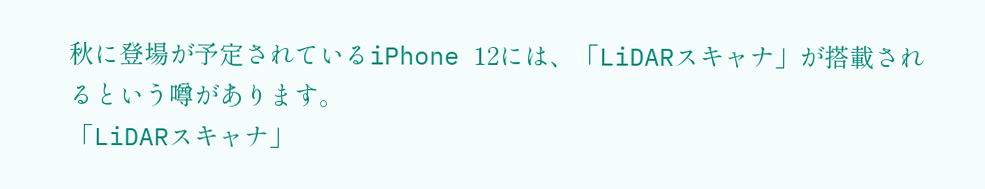秋に登場が予定されているiPhone 12には、「LiDARスキャナ」が搭載されるという噂があります。
「LiDARスキャナ」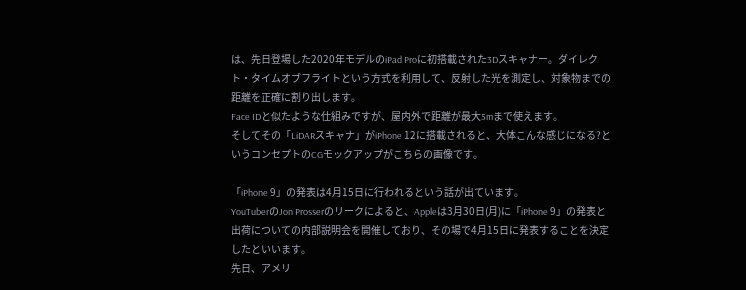は、先日登場した2020年モデルのiPad Proに初搭載された3Dスキャナー。ダイレクト・タイムオブフライトという方式を利用して、反射した光を測定し、対象物までの距離を正確に割り出します。
Face IDと似たような仕組みですが、屋内外で距離が最大5mまで使えます。
そしてその「LiDARスキャナ」がiPhone 12に搭載されると、大体こんな感じになる?というコンセプトのCGモックアップがこちらの画像です。

「iPhone 9」の発表は4月15日に行われるという話が出ています。
YouTuberのJon Prosserのリークによると、Appleは3月30日(月)に「iPhone 9」の発表と出荷についての内部説明会を開催しており、その場で4月15日に発表することを決定したといいます。
先日、アメリ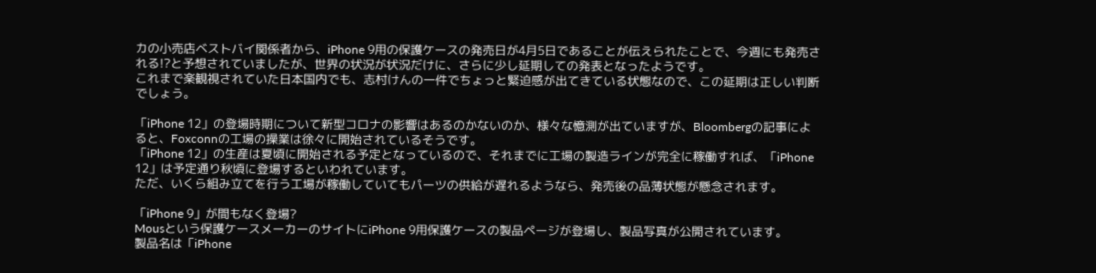カの小売店ベストバイ関係者から、iPhone 9用の保護ケースの発売日が4月5日であることが伝えられたことで、今週にも発売される!?と予想されていましたが、世界の状況が状況だけに、さらに少し延期しての発表となったようです。
これまで楽観視されていた日本国内でも、志村けんの一件でちょっと緊迫感が出てきている状態なので、この延期は正しい判断でしょう。

「iPhone 12」の登場時期について新型コロナの影響はあるのかないのか、様々な憶測が出ていますが、Bloombergの記事によると、Foxconnの工場の操業は徐々に開始されているそうです。
「iPhone 12」の生産は夏頃に開始される予定となっているので、それまでに工場の製造ラインが完全に稼働すれば、「iPhone 12」は予定通り秋頃に登場するといわれています。
ただ、いくら組み立てを行う工場が稼働していてもパーツの供給が遅れるようなら、発売後の品薄状態が懸念されます。

「iPhone 9」が間もなく登場?
Mousという保護ケースメーカーのサイトにiPhone 9用保護ケースの製品ページが登場し、製品写真が公開されています。
製品名は「iPhone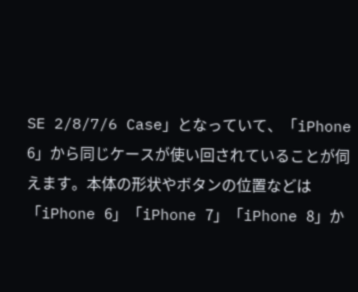SE 2/8/7/6 Case」となっていて、「iPhone 6」から同じケースが使い回されていることが伺えます。本体の形状やボタンの位置などは「iPhone 6」「iPhone 7」「iPhone 8」か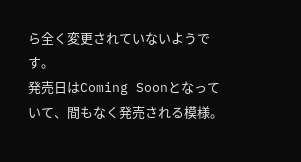ら全く変更されていないようです。
発売日はComing Soonとなっていて、間もなく発売される模様。